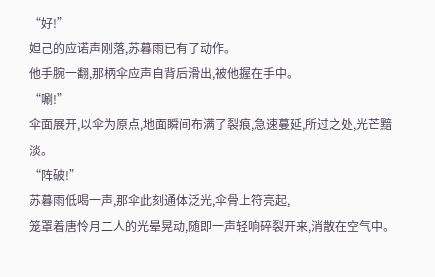“好!”
妲己的应诺声刚落,苏暮雨已有了动作。
他手腕一翻,那柄伞应声自背后滑出,被他握在手中。
“唰!”
伞面展开,以伞为原点,地面瞬间布满了裂痕,急速蔓延,所过之处,光芒黯淡。
“阵破!”
苏暮雨低喝一声,那伞此刻通体泛光,伞骨上符亮起,
笼罩着唐怜月二人的光晕晃动,随即一声轻响碎裂开来,消散在空气中。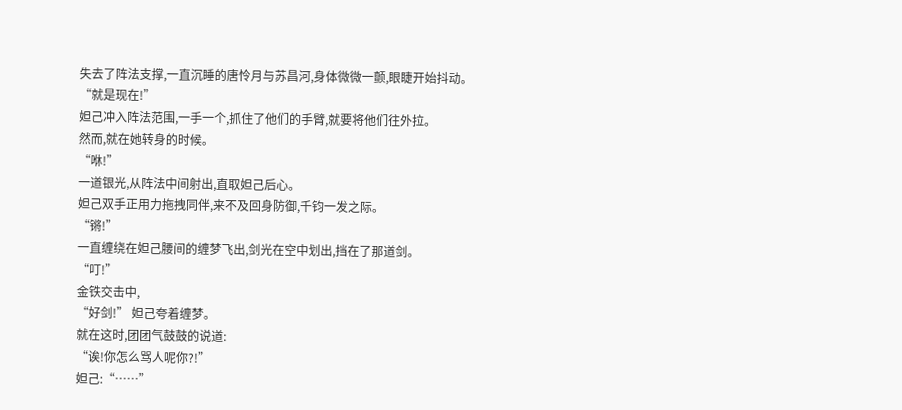失去了阵法支撑,一直沉睡的唐怜月与苏昌河,身体微微一颤,眼睫开始抖动。
“就是现在!”
妲己冲入阵法范围,一手一个,抓住了他们的手臂,就要将他们往外拉。
然而,就在她转身的时候。
“咻!”
一道银光,从阵法中间射出,直取妲己后心。
妲己双手正用力拖拽同伴,来不及回身防御,千钧一发之际。
“锵!”
一直缠绕在妲己腰间的缠梦飞出,剑光在空中划出,挡在了那道剑。
“叮!”
金铁交击中,
“好剑!” 妲己夸着缠梦。
就在这时,团团气鼓鼓的说道:
“诶!你怎么骂人呢你?!”
妲己:“……”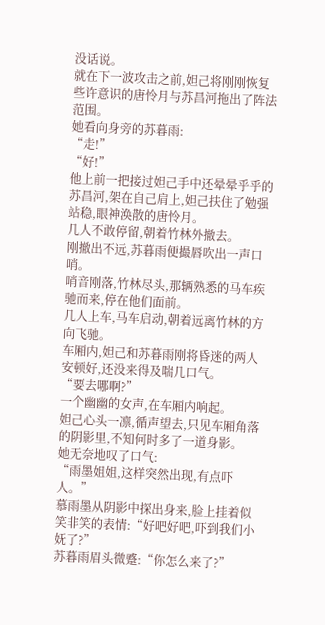没话说。
就在下一波攻击之前,妲己将刚刚恢复些许意识的唐怜月与苏昌河拖出了阵法范围。
她看向身旁的苏暮雨:
“走!”
“好!”
他上前一把接过妲己手中还晕晕乎乎的苏昌河,架在自己肩上,妲己扶住了勉强站稳,眼神涣散的唐怜月。
几人不敢停留,朝着竹林外撤去。
刚撤出不远,苏暮雨便撮唇吹出一声口哨。
哨音刚落,竹林尽头,那辆熟悉的马车疾驰而来,停在他们面前。
几人上车,马车启动,朝着远离竹林的方向飞驰。
车厢内,妲己和苏暮雨刚将昏迷的两人安顿好,还没来得及喘几口气。
“要去哪啊?”
一个幽幽的女声,在车厢内响起。
妲己心头一凛,循声望去,只见车厢角落的阴影里,不知何时多了一道身影。
她无奈地叹了口气:
“雨墨姐姐,这样突然出现,有点吓人。”
慕雨墨从阴影中探出身来,脸上挂着似笑非笑的表情:“好吧好吧,吓到我们小妩了?”
苏暮雨眉头微蹙:“你怎么来了?”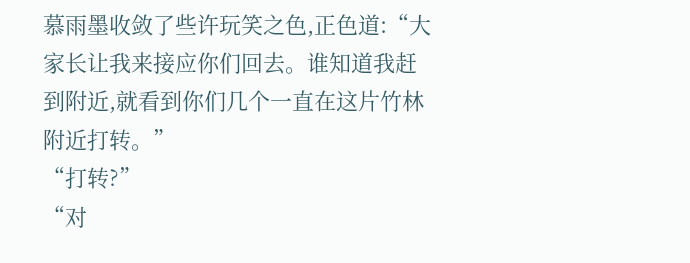慕雨墨收敛了些许玩笑之色,正色道:“大家长让我来接应你们回去。谁知道我赶到附近,就看到你们几个一直在这片竹林附近打转。”
“打转?”
“对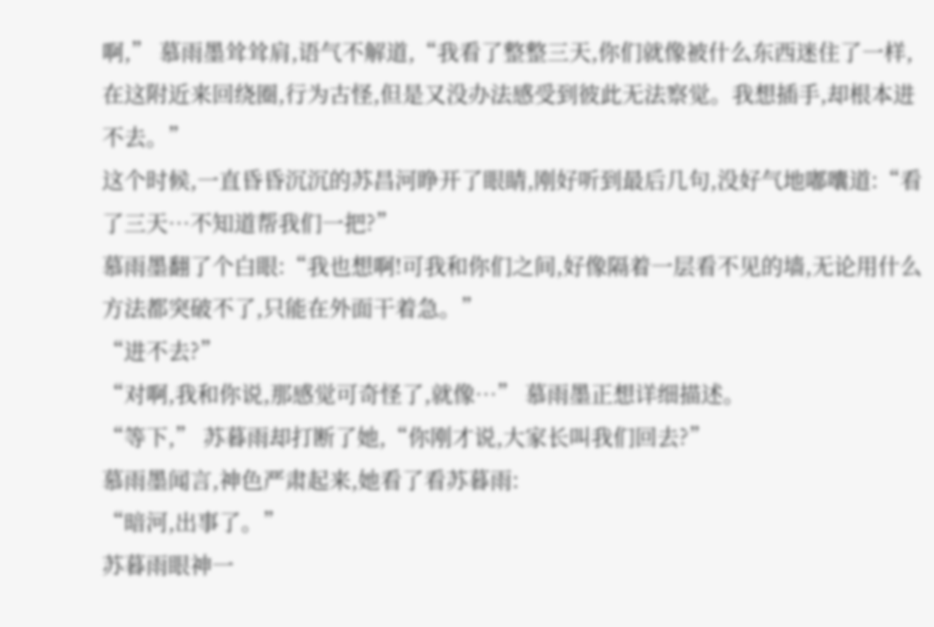啊,” 慕雨墨耸耸肩,语气不解道,“我看了整整三天,你们就像被什么东西迷住了一样,在这附近来回绕圈,行为古怪,但是又没办法感受到彼此无法察觉。我想插手,却根本进不去。”
这个时候,一直昏昏沉沉的苏昌河睁开了眼睛,刚好听到最后几句,没好气地嘟囔道:“看了三天…不知道帮我们一把?”
慕雨墨翻了个白眼:“我也想啊!可我和你们之间,好像隔着一层看不见的墙,无论用什么方法都突破不了,只能在外面干着急。”
“进不去?”
“对啊,我和你说,那感觉可奇怪了,就像…” 慕雨墨正想详细描述。
“等下,” 苏暮雨却打断了她,“你刚才说,大家长叫我们回去?”
慕雨墨闻言,神色严肃起来,她看了看苏暮雨:
“暗河,出事了。”
苏暮雨眼神一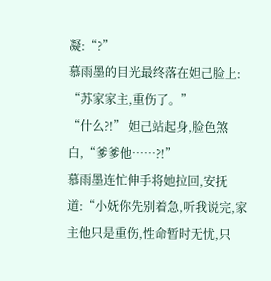凝:“?”
慕雨墨的目光最终落在妲己脸上:
“苏家家主,重伤了。”
“什么?!” 妲己站起身,脸色煞白,“爹爹他……?!”
慕雨墨连忙伸手将她拉回,安抚道:“小妩你先别着急,听我说完,家主他只是重伤,性命暂时无忧,只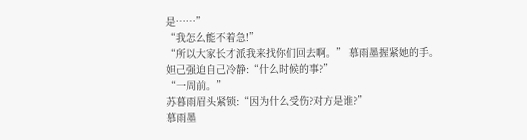是……”
“我怎么能不着急!”
“所以大家长才派我来找你们回去啊。” 慕雨墨握紧她的手。
妲己强迫自己冷静:“什么时候的事?”
“一周前。”
苏暮雨眉头紧锁:“因为什么受伤?对方是谁?”
慕雨墨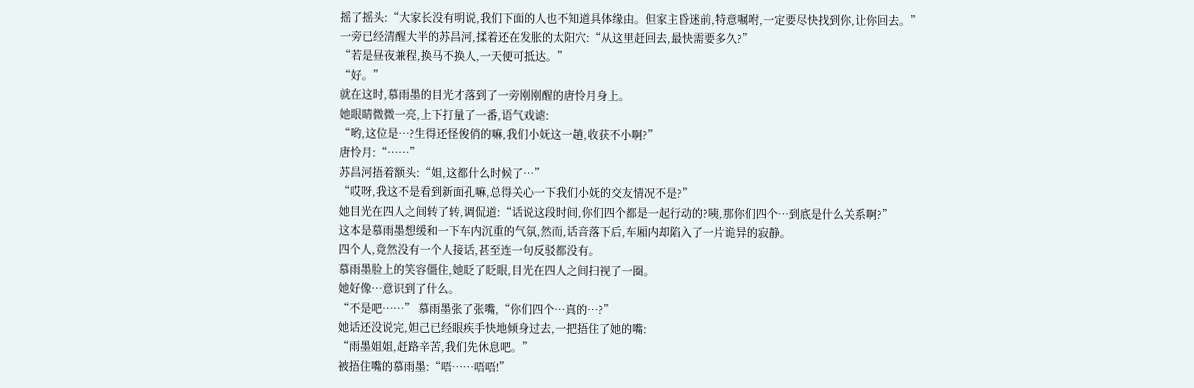摇了摇头:“大家长没有明说,我们下面的人也不知道具体缘由。但家主昏迷前,特意嘱咐,一定要尽快找到你,让你回去。”
一旁已经清醒大半的苏昌河,揉着还在发胀的太阳穴:“从这里赶回去,最快需要多久?”
“若是昼夜兼程,换马不换人,一天便可抵达。”
“好。”
就在这时,慕雨墨的目光才落到了一旁刚刚醒的唐怜月身上。
她眼睛微微一亮,上下打量了一番,语气戏谑:
“哟,这位是…?生得还怪俊俏的嘛,我们小妩这一趟,收获不小啊?”
唐怜月:“……”
苏昌河捂着额头:“姐,这都什么时候了…”
“哎呀,我这不是看到新面孔嘛,总得关心一下我们小妩的交友情况不是?”
她目光在四人之间转了转,调侃道:“话说这段时间,你们四个都是一起行动的?咦,那你们四个…到底是什么关系啊?”
这本是慕雨墨想缓和一下车内沉重的气氛,然而,话音落下后,车厢内却陷入了一片诡异的寂静。
四个人,竟然没有一个人接话,甚至连一句反驳都没有。
慕雨墨脸上的笑容僵住,她眨了眨眼,目光在四人之间扫视了一圈。
她好像…意识到了什么。
“不是吧……” 慕雨墨张了张嘴,“你们四个…真的…?”
她话还没说完,妲己已经眼疾手快地倾身过去,一把捂住了她的嘴:
“雨墨姐姐,赶路辛苦,我们先休息吧。”
被捂住嘴的慕雨墨:“唔……唔唔!”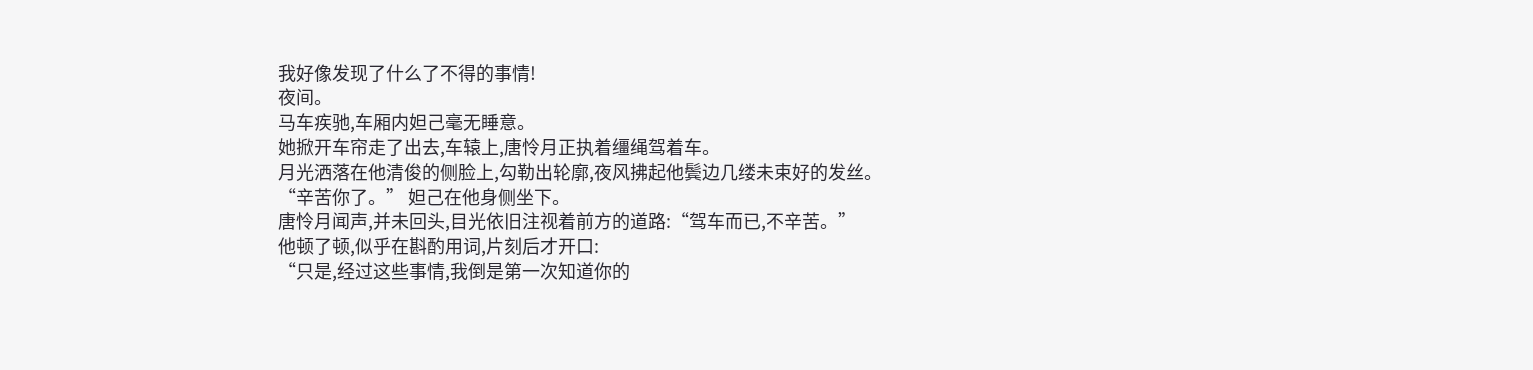我好像发现了什么了不得的事情!
夜间。
马车疾驰,车厢内妲己毫无睡意。
她掀开车帘走了出去,车辕上,唐怜月正执着缰绳驾着车。
月光洒落在他清俊的侧脸上,勾勒出轮廓,夜风拂起他鬓边几缕未束好的发丝。
“辛苦你了。” 妲己在他身侧坐下。
唐怜月闻声,并未回头,目光依旧注视着前方的道路:“驾车而已,不辛苦。”
他顿了顿,似乎在斟酌用词,片刻后才开口:
“只是,经过这些事情,我倒是第一次知道你的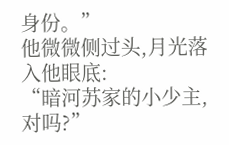身份。”
他微微侧过头,月光落入他眼底:
“暗河苏家的小少主,对吗?”